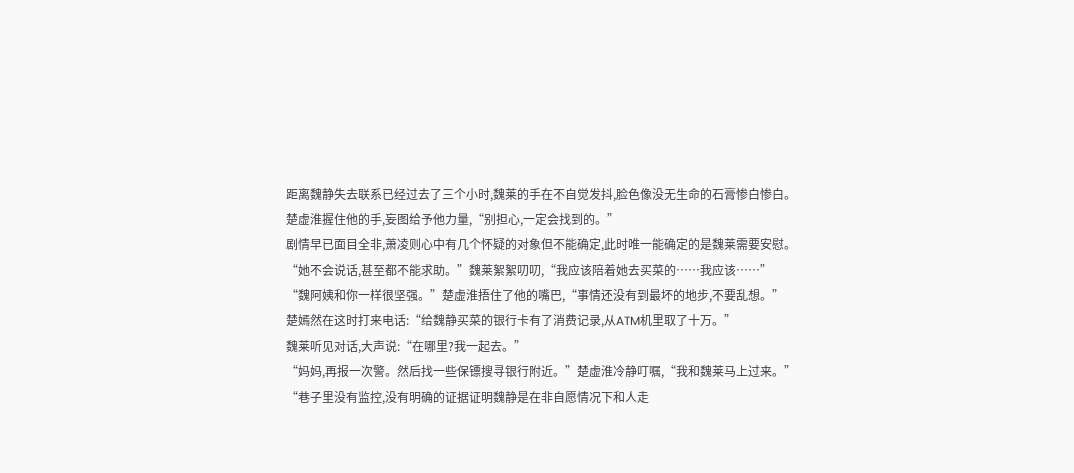距离魏静失去联系已经过去了三个小时,魏莱的手在不自觉发抖,脸色像没无生命的石膏惨白惨白。
楚虚淮握住他的手,妄图给予他力量,“别担心,一定会找到的。”
剧情早已面目全非,萧凌则心中有几个怀疑的对象但不能确定,此时唯一能确定的是魏莱需要安慰。
“她不会说话,甚至都不能求助。”魏莱絮絮叨叨,“我应该陪着她去买菜的……我应该……”
“魏阿姨和你一样很坚强。”楚虚淮捂住了他的嘴巴,“事情还没有到最坏的地步,不要乱想。”
楚嫣然在这时打来电话:“给魏静买菜的银行卡有了消费记录,从ATM机里取了十万。”
魏莱听见对话,大声说:“在哪里?我一起去。”
“妈妈,再报一次警。然后找一些保镖搜寻银行附近。”楚虚淮冷静叮嘱,“我和魏莱马上过来。”
“巷子里没有监控,没有明确的证据证明魏静是在非自愿情况下和人走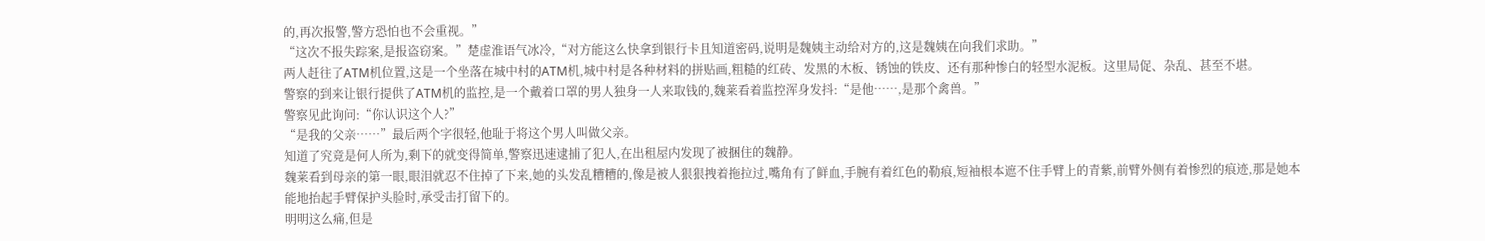的,再次报警,警方恐怕也不会重视。”
“这次不报失踪案,是报盗窃案。”楚虚淮语气冰冷,“对方能这么快拿到银行卡且知道密码,说明是魏姨主动给对方的,这是魏姨在向我们求助。”
两人赶往了ATM机位置,这是一个坐落在城中村的ATM机,城中村是各种材料的拼贴画,粗糙的红砖、发黑的木板、锈蚀的铁皮、还有那种惨白的轻型水泥板。这里局促、杂乱、甚至不堪。
警察的到来让银行提供了ATM机的监控,是一个戴着口罩的男人独身一人来取钱的,魏莱看着监控浑身发抖:“是他……,是那个禽兽。”
警察见此询问:“你认识这个人?”
“是我的父亲……”最后两个字很轻,他耻于将这个男人叫做父亲。
知道了究竟是何人所为,剩下的就变得简单,警察迅速逮捕了犯人,在出租屋内发现了被捆住的魏静。
魏莱看到母亲的第一眼,眼泪就忍不住掉了下来,她的头发乱糟糟的,像是被人狠狠拽着拖拉过,嘴角有了鲜血,手腕有着红色的勒痕,短袖根本遮不住手臂上的青紫,前臂外侧有着惨烈的痕迹,那是她本能地抬起手臂保护头脸时,承受击打留下的。
明明这么痛,但是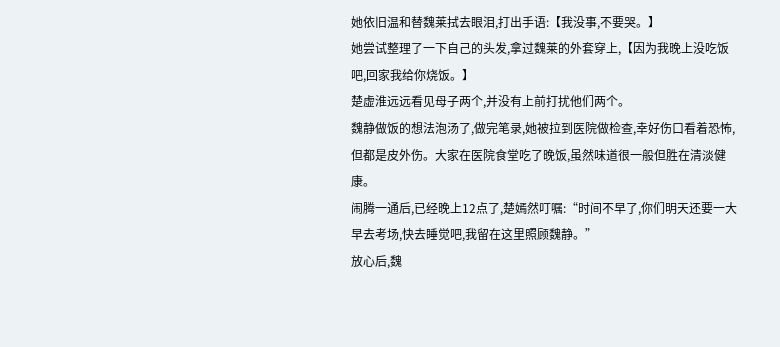她依旧温和替魏莱拭去眼泪,打出手语:【我没事,不要哭。】
她尝试整理了一下自己的头发,拿过魏莱的外套穿上,【因为我晚上没吃饭吧,回家我给你烧饭。】
楚虚淮远远看见母子两个,并没有上前打扰他们两个。
魏静做饭的想法泡汤了,做完笔录,她被拉到医院做检查,幸好伤口看着恐怖,但都是皮外伤。大家在医院食堂吃了晚饭,虽然味道很一般但胜在清淡健康。
闹腾一通后,已经晚上12点了,楚嫣然叮嘱:“时间不早了,你们明天还要一大早去考场,快去睡觉吧,我留在这里照顾魏静。”
放心后,魏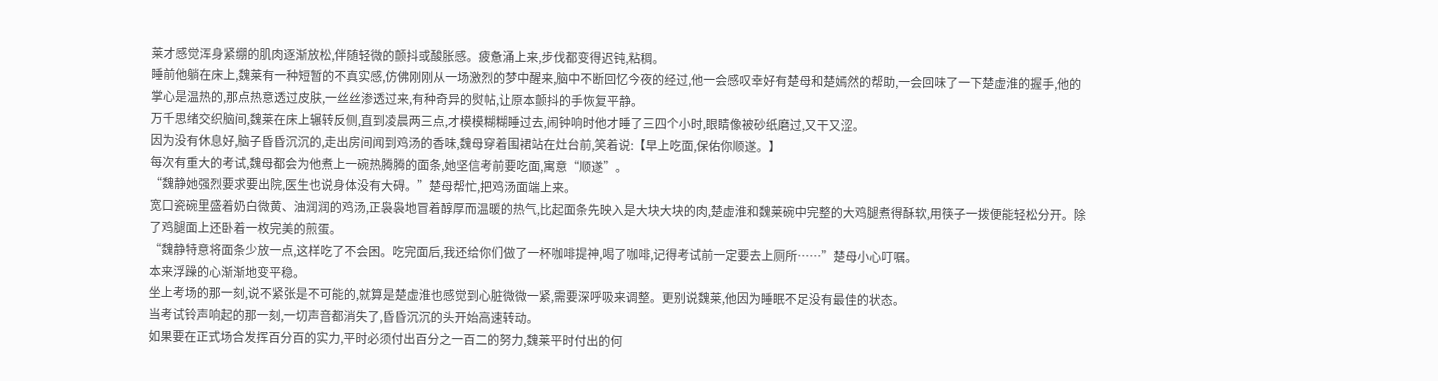莱才感觉浑身紧绷的肌肉逐渐放松,伴随轻微的颤抖或酸胀感。疲惫涌上来,步伐都变得迟钝,粘稠。
睡前他躺在床上,魏莱有一种短暂的不真实感,仿佛刚刚从一场激烈的梦中醒来,脑中不断回忆今夜的经过,他一会感叹幸好有楚母和楚嫣然的帮助,一会回味了一下楚虚淮的握手,他的掌心是温热的,那点热意透过皮肤,一丝丝渗透过来,有种奇异的熨帖,让原本颤抖的手恢复平静。
万千思绪交织脑间,魏莱在床上辗转反侧,直到凌晨两三点,才模模糊糊睡过去,闹钟响时他才睡了三四个小时,眼睛像被砂纸磨过,又干又涩。
因为没有休息好,脑子昏昏沉沉的,走出房间闻到鸡汤的香味,魏母穿着围裙站在灶台前,笑着说:【早上吃面,保佑你顺遂。】
每次有重大的考试,魏母都会为他煮上一碗热腾腾的面条,她坚信考前要吃面,寓意“顺遂”。
“魏静她强烈要求要出院,医生也说身体没有大碍。”楚母帮忙,把鸡汤面端上来。
宽口瓷碗里盛着奶白微黄、油润润的鸡汤,正袅袅地冒着醇厚而温暖的热气,比起面条先映入是大块大块的肉,楚虚淮和魏莱碗中完整的大鸡腿煮得酥软,用筷子一拨便能轻松分开。除了鸡腿面上还卧着一枚完美的煎蛋。
“魏静特意将面条少放一点,这样吃了不会困。吃完面后,我还给你们做了一杯咖啡提神,喝了咖啡,记得考试前一定要去上厕所……”楚母小心叮嘱。
本来浮躁的心渐渐地变平稳。
坐上考场的那一刻,说不紧张是不可能的,就算是楚虚淮也感觉到心脏微微一紧,需要深呼吸来调整。更别说魏莱,他因为睡眠不足没有最佳的状态。
当考试铃声响起的那一刻,一切声音都消失了,昏昏沉沉的头开始高速转动。
如果要在正式场合发挥百分百的实力,平时必须付出百分之一百二的努力,魏莱平时付出的何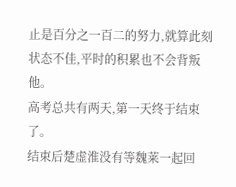止是百分之一百二的努力,就算此刻状态不佳,平时的积累也不会背叛他。
高考总共有两天,第一天终于结束了。
结束后楚虚淮没有等魏莱一起回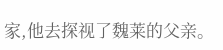家,他去探视了魏莱的父亲。